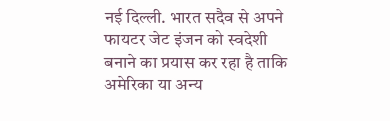नई दिल्ली. भारत सदैव से अपने फायटर जेट इंजन को स्वदेशी बनाने का प्रयास कर रहा है ताकि अमेरिका या अन्य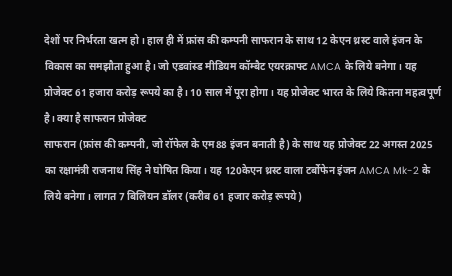देशों पर निर्भरता खत्म हो। हाल ही में फ्रांस की कम्पनी साफरान के साथ 12 केएन थ्रस्ट वाले इंजन के विकास का समझौता हुआ है। जो एडवांस्ड मीडियम कॉम्बैट एयरक्राफ्ट AMCA के लिये बनेगा। यह प्रोजेक्ट 61 हजारा करोड़ रूपये का है। 10 साल में पूरा होगा। यह प्रोजेक्ट भारत के लिये कितना महत्वपूर्ण है। क्या है साफरान प्रोजेक्ट
साफरान (फ्रांस की कम्पनी, जो रॉफेल के एम88 इंजन बनाती है) के साथ यह प्रोजेक्ट 22 अगस्त 2025 का रक्षामंत्री राजनाथ सिंह ने घोषित किया। यह 120केएन थ्रस्ट वाला टर्बोफेन इंजन AMCA Mk-2 के लिये बनेगा। लागत 7 बिलियन डॉलर (करीब 61 हजार करोड़ रूपये)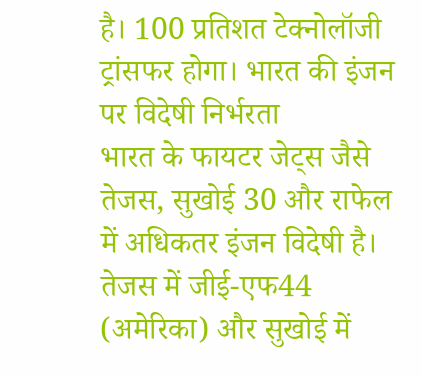है। 100 प्रतिशत टेक्नोलॉजी ट्रांसफर होगा। भारत की इंजन पर विदेषी निर्भरता
भारत के फायटर जेट्स जैसे तेजस, सुखोई 30 और राफेल में अधिकतर इंजन विदेषी है। तेजस में जीई-एफ44 (अमेरिका) और सुखोई में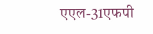एएल-31एफपी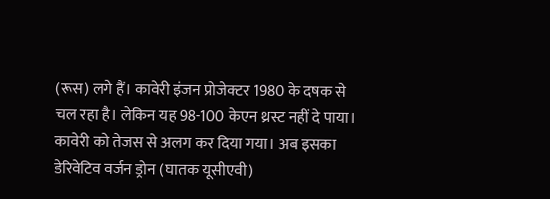(रूस) लगे हैं। कावेरी इंजन प्रोजेक्टर 1980 के दषक से चल रहा है। लेकिन यह 98-100 केएन थ्रस्ट नहीं दे पाया। कावेरी को तेजस से अलग कर दिया गया। अब इसका डेरिवेटिव वर्जन ड्रोन (घातक यूसीएवी)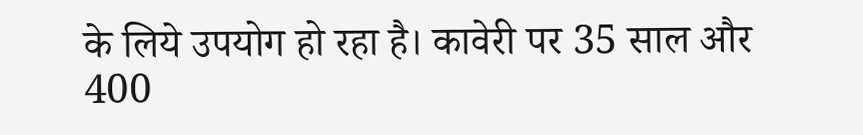के लिये उपयोग हो रहा है। कावेरी पर 35 साल और 400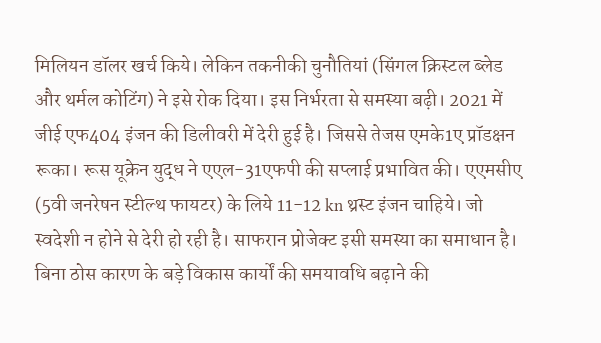मिलियन डॉलर खर्च किये। लेकिन तकनीकी चुनौतियां (सिंगल क्रिस्टल ब्लेड और थर्मल कोटिंग) ने इसे रोक दिया। इस निर्भरता से समस्या बढ़ी। 2021 में जीई एफ404 इंजन की डिलीवरी में देरी हुई है। जिससे तेजस एमके1ए प्रॉडक्षन रूका। रूस यूक्रेन युद्ध ने एएल-31एफपी की सप्लाई प्रभावित की। एएमसीए (5वी जनरेषन स्टील्थ फायटर) के लिये 11-12 kn थ्रस्ट इंजन चाहिये। जो स्वदेशी न होने से देरी हो रही है। साफरान प्रोजेक्ट इसी समस्या का समाधान है।
बिना ठोस कारण के बड़े विकास कार्यों की समयावधि बढ़ाने की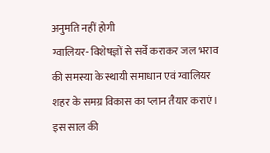अनुमति नहीं होगी
ग्वालियर- विशेषज्ञों से सर्वे कराकर जल भराव की समस्या के स्थायी समाधान एवं ग्वालियर शहर के समग्र विकास का प्लान तैयार कराएं। इस साल की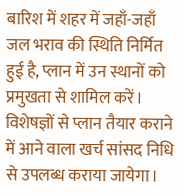बारिश में शहर में जहाँ-जहाँ जल भराव की स्थिति निर्मित हुई है, प्लान में उन स्थानों को प्रमुखता से शामिल करें। विशेषज्ञों से प्लान तैयार कराने में आने वाला खर्च सांसद निधि से उपलब्ध कराया जायेगा।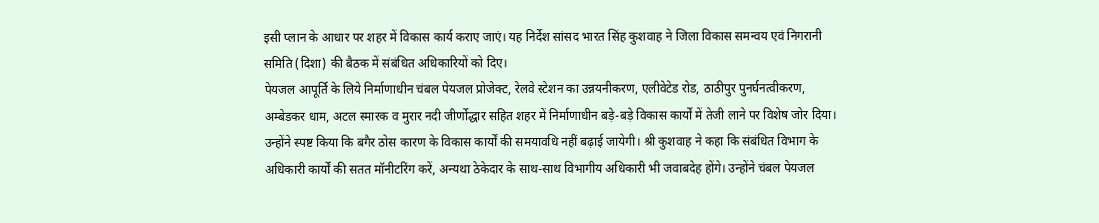इसी प्लान के आधार पर शहर में विकास कार्य कराए जाएं। यह निर्देश सांसद भारत सिंह कुशवाह ने जिला विकास समन्वय एवं निगरानी समिति (दिशा) की बैठक में संबंधित अधिकारियों को दिए।
पेयजल आपूर्ति के लिये निर्माणाधीन चंबल पेयजल प्रोजेक्ट, रेलवे स्टेशन का उन्नयनीकरण, एलीवेटेड रोड, ठाठीपुर पुनर्घनत्वीकरण, अम्बेडकर धाम, अटल स्मारक व मुरार नदी जीर्णोद्धार सहित शहर में निर्माणाधीन बड़े-बड़े विकास कार्यों में तेजी लाने पर विशेष जोर दिया। उन्होंने स्पष्ट किया कि बगैर ठोस कारण के विकास कार्यों की समयावधि नहीं बढ़ाई जायेगी। श्री कुशवाह ने कहा कि संबंधित विभाग के अधिकारी कार्यों की सतत मॉनीटरिंग करें, अन्यथा ठेकेदार के साथ-साथ विभागीय अधिकारी भी जवाबदेह होंगे। उन्होंने चंबल पेयजल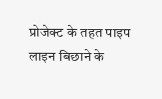प्रोजेक्ट के तहत पाइप लाइन बिछाने के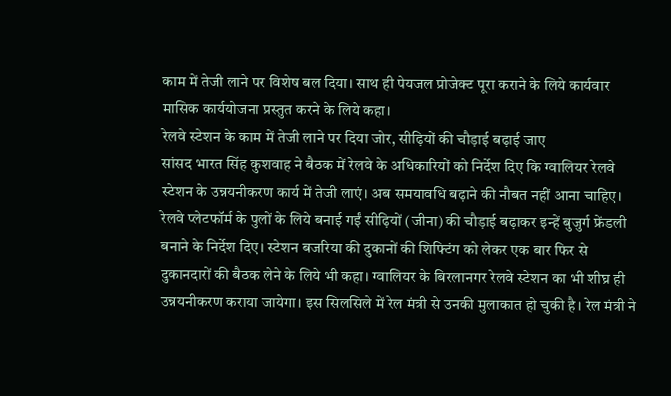काम में तेजी लाने पर विशेष बल दिया। साथ ही पेयजल प्रोजेक्ट पूरा कराने के लिये कार्यवार मासिक कार्ययोजना प्रस्तुत करने के लिये कहा।
रेलवे स्टेशन के काम में तेजी लाने पर दिया जोर, सीढ़ियों की चौड़ाई बढ़ाई जाए
सांसद भारत सिंह कुशवाह ने बैठक में रेलवे के अधिकारियों को निर्देश दिए कि ग्वालियर रेलवे स्टेशन के उन्नयनीकरण कार्य में तेजी लाएं। अब समयावधि बढ़ाने की नौबत नहीं आना चाहिए। रेलवे प्लेटफॉर्म के पुलों के लिये बनाई गईं सीढ़ियों (जीना) की चौड़ाई बढ़ाकर इन्हें बुजुर्ग फ्रेंडली बनाने के निर्देश दिए। स्टेशन बजरिया की दुकानों की शिफ्टिंग को लेकर एक बार फिर से दुकानदारों की बैठक लेने के लिये भी कहा। ग्वालियर के बिरलानगर रेलवे स्टेशन का भी शीघ्र ही उन्नयनीकरण कराया जायेगा। इस सिलसिले में रेल मंत्री से उनकी मुलाकात हो चुकी है। रेल मंत्री ने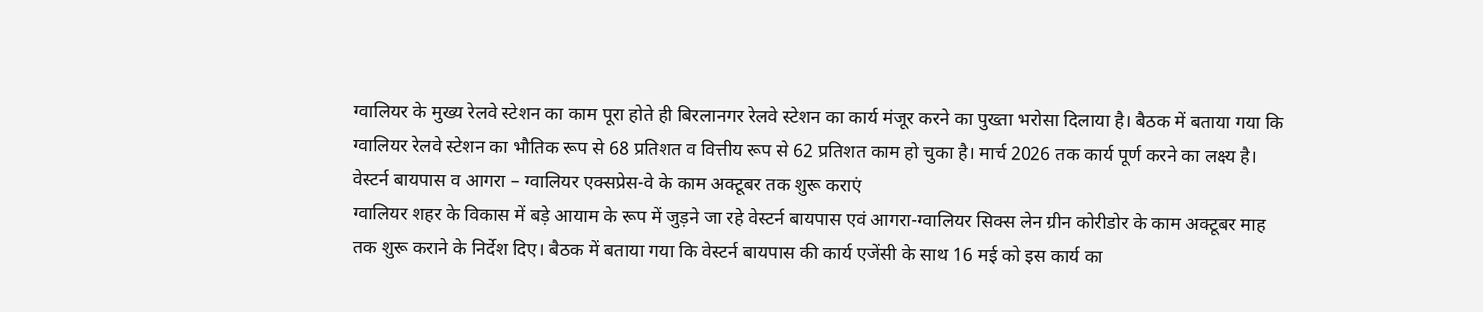ग्वालियर के मुख्य रेलवे स्टेशन का काम पूरा होते ही बिरलानगर रेलवे स्टेशन का कार्य मंजूर करने का पुख्ता भरोसा दिलाया है। बैठक में बताया गया कि ग्वालियर रेलवे स्टेशन का भौतिक रूप से 68 प्रतिशत व वित्तीय रूप से 62 प्रतिशत काम हो चुका है। मार्च 2026 तक कार्य पूर्ण करने का लक्ष्य है।
वेस्टर्न बायपास व आगरा – ग्वालियर एक्सप्रेस-वे के काम अक्टूबर तक शुरू कराएं
ग्वालियर शहर के विकास में बड़े आयाम के रूप में जुड़ने जा रहे वेस्टर्न बायपास एवं आगरा-ग्वालियर सिक्स लेन ग्रीन कोरीडोर के काम अक्टूबर माह तक शुरू कराने के निर्देश दिए। बैठक में बताया गया कि वेस्टर्न बायपास की कार्य एजेंसी के साथ 16 मई को इस कार्य का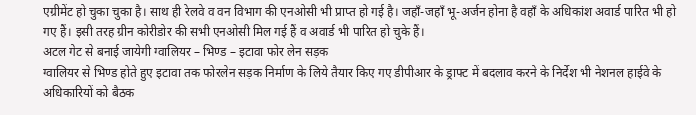एग्रीमेंट हो चुका चुका है। साथ ही रेलवे व वन विभाग की एनओसी भी प्राप्त हो गई है। जहाँ-जहाँ भू-अर्जन होना है वहाँ के अधिकांश अवार्ड पारित भी हो गए हैं। इसी तरह ग्रीन कोरीडोर की सभी एनओसी मिल गई हैं व अवार्ड भी पारित हो चुके हैं।
अटल गेट से बनाई जायेगी ग्वालियर – भिण्ड – इटावा फोर लेन सड़क
ग्वालियर से भिण्ड होते हुए इटावा तक फोरलेन सड़क निर्माण के लिये तैयार किए गए डीपीआर के ड्राफ्ट में बदलाव करने के निर्देश भी नेशनल हाईवे के अधिकारियों को बैठक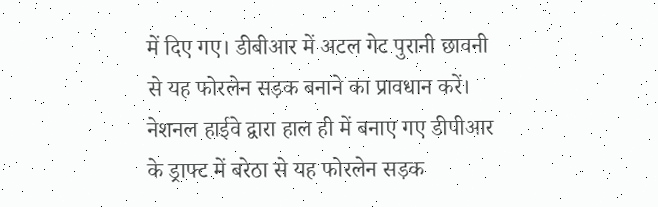में दिए गए। डीबीआर में अटल गेट पुरानी छावनी से यह फोरलेन सड़क बनाने का प्रावधान करें। नेशनल हाईवे द्वारा हाल ही में बनाए गए डीपीआर के ड्राफ्ट में बरेठा से यह फोरलेन सड़क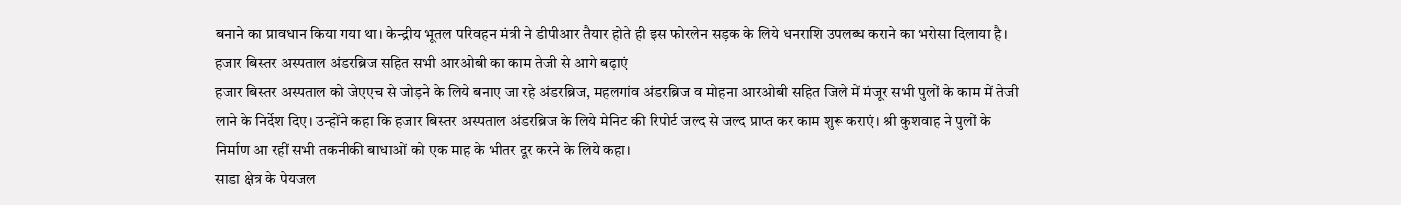बनाने का प्रावधान किया गया था। केन्द्रीय भूतल परिवहन मंत्री ने डीपीआर तैयार होते ही इस फोरलेन सड़क के लिये धनराशि उपलब्ध कराने का भरोसा दिलाया है।
हजार बिस्तर अस्पताल अंडरब्रिज सहित सभी आरओबी का काम तेजी से आगे बढ़ाएं
हजार बिस्तर अस्पताल को जेएएच से जोड़ने के लिये बनाए जा रहे अंडरब्रिज, महलगांव अंडरब्रिज व मोहना आरओबी सहित जिले में मंजूर सभी पुलों के काम में तेजी लाने के निर्देश दिए। उन्होंने कहा कि हजार बिस्तर अस्पताल अंडरब्रिज के लिये मेनिट की रिपोर्ट जल्द से जल्द प्राप्त कर काम शुरू कराएं। श्री कुशवाह ने पुलों के निर्माण आ रहीं सभी तकनीकी बाधाओं को एक माह के भीतर दूर करने के लिये कहा।
साडा क्षेत्र के पेयजल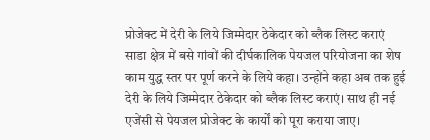प्रोजेक्ट में देरी के लिये जिम्मेदार ठेकेदार को ब्लैक लिस्ट कराएं
साडा क्षेत्र में बसे गांवों की दीर्घकालिक पेयजल परियोजना का शेष काम युद्ध स्तर पर पूर्ण करने के लिये कहा। उन्होंने कहा अब तक हुई देरी के लिये जिम्मेदार ठेकेदार को ब्लैक लिस्ट कराएं। साथ ही नई एजेंसी से पेयजल प्रोजेक्ट के कार्यों को पूरा कराया जाए।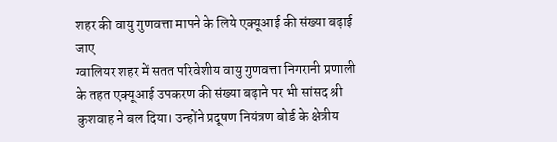शहर की वायु गुणवत्ता मापने के लिये एक्यूआई की संख्या बढ़ाई जाए
ग्वालियर शहर में सतत परिवेशीय वायु गुणवत्ता निगरानी प्रणाली के तहत एक्यूआई उपकरण की संख्या बढ़ाने पर भी सांसद श्री कुशवाह ने बल दिया। उन्होंने प्रदूषण नियंत्रण बोर्ड के क्षेत्रीय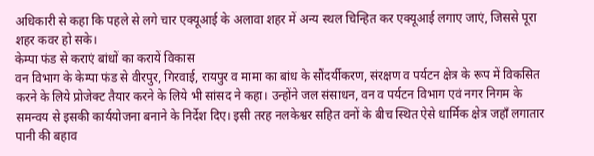अधिकारी से कहा कि पहले से लगे चार एक्यूआई के अलावा शहर में अन्य स्थल चिन्हित कर एक्यूआई लगाए जाएं, जिससे पूरा शहर कवर हो सके।
केम्पा फंड से कराएं बांधों का करायें विकास
वन विभाग के केम्पा फंड से वीरपुर, गिरवाई, रायपुर व मामा का बांध के सौंदर्यीकरण, संरक्षण व पर्यटन क्षेत्र के रूप में विकसित करने के लिये प्रोजेक्ट तैयार करने के लिये भी सांसद ने कहा। उन्होंने जल संसाधन, वन व पर्यटन विभाग एवं नगर निगम के समन्वय से इसकी कार्ययोजना बनाने के निर्देश दिए। इसी तरह नलकेश्वर सहित वनों के बीच स्थित ऐसे धार्मिक क्षेत्र जहाँ लगातार पानी की बहाव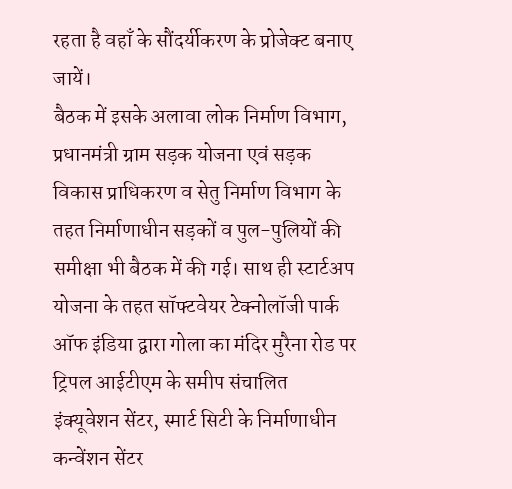रहता है वहाँ के सौंदर्यीकरण के प्रोजेक्ट बनाए जायें।
बैठक में इसके अलावा लोक निर्माण विभाग, प्रधानमंत्री ग्राम सड़क योजना एवं सड़क विकास प्राधिकरण व सेतु निर्माण विभाग के तहत निर्माणाधीन सड़कों व पुल-पुलियों की समीक्षा भी बैठक में की गई। साथ ही स्टार्टअप योजना के तहत सॉफ्टवेयर टेक्नोलॉजी पार्क ऑफ इंडिया द्वारा गोला का मंदिर मुरैना रोड पर ट्रिपल आईटीएम के समीप संचालित इंक्यूवेशन सेंटर, स्मार्ट सिटी के निर्माणाधीन कन्वेंशन सेंटर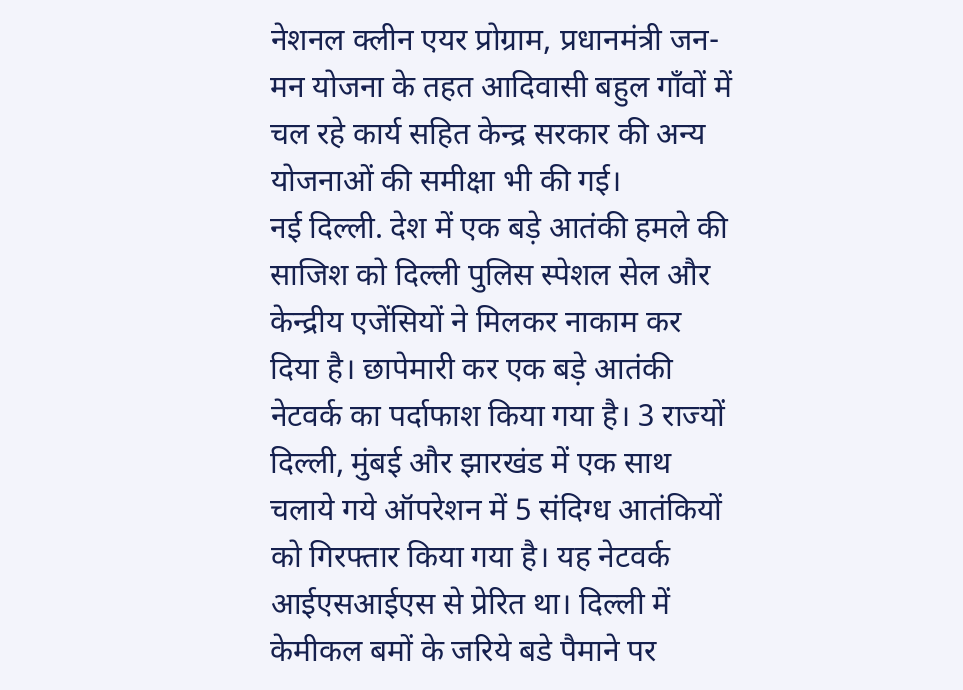नेशनल क्लीन एयर प्रोग्राम, प्रधानमंत्री जन-मन योजना के तहत आदिवासी बहुल गाँवों में चल रहे कार्य सहित केन्द्र सरकार की अन्य योजनाओं की समीक्षा भी की गई।
नई दिल्ली. देश में एक बड़े आतंकी हमले की साजिश को दिल्ली पुलिस स्पेशल सेल और केन्द्रीय एजेंसियों ने मिलकर नाकाम कर दिया है। छापेमारी कर एक बड़े आतंकी नेटवर्क का पर्दाफाश किया गया है। 3 राज्यों दिल्ली, मुंबई और झारखंड में एक साथ चलाये गये ऑपरेशन में 5 संदिग्ध आतंकियों को गिरफ्तार किया गया है। यह नेटवर्क आईएसआईएस से प्रेरित था। दिल्ली में केमीकल बमों के जरिये बडे पैमाने पर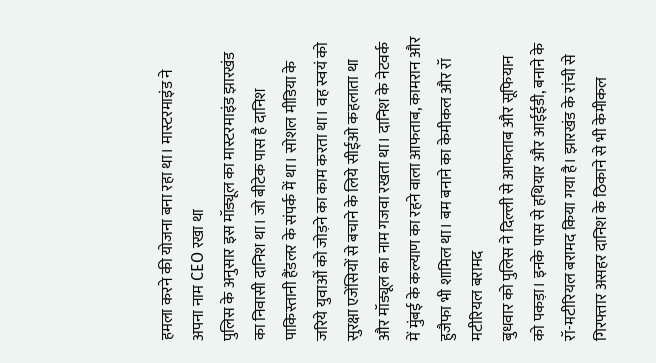हमला करने की योजना बना रहा था। मास्टरमाइंड ने अपना नाम CEO रखा था
पुलिस के अनुसार इस मॉड्यूल का मास्टरमाइंड झारखंड का निवासी दानिश था। जो बीटेक पास है दानिश पाकिस्तानी हैंडलर के संपर्क में था। सोशल मीडिया के जरिये युवाओं को जोड़ने का काम करता था। वह स्वयं को सुरक्षा एजेंसियों से बचाने के लिये सीईओ कहलाता था और मॉड्यूल का नाम गजवा रखता था। दानिश के नेटवर्क में मुंबई के कल्याण का रहने वाला आफताब, कामरान और हुजैफा भी शामिल था। बम बनाने का केमीकल और रॉ मटीरियल बरामद
बुधवार को पुलिस ने दिल्ली से आफताब और सूफियान को पकड़ा। इनके पास से हथियार और आईईडी, बनाने के रॉ-मटीरियल बरामद किया गया है। झारखंड के रांची से गिरफ्तार असहर दानिश के ठिकाने से भी केमीकल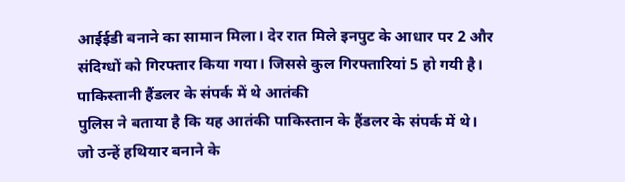आईईडी बनाने का सामान मिला। देर रात मिले इनपुट के आधार पर 2 और संदिग्धों को गिरफ्तार किया गया। जिससे कुल गिरफ्तारियां 5 हो गयी है। पाकिस्तानी हैंडलर के संपर्क में थे आतंकी
पुलिस ने बताया है कि यह आतंकी पाकिस्तान के हैंडलर के संपर्क में थे। जो उन्हें हथियार बनाने के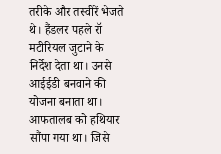तरीके और तस्वीरें भेजते थे। हैंडलर पहले रॉ मटीरियल जुटाने के निर्देश देता था। उनसे आईईडी बनवाने की योजना बनाता था। आफतालब को हथियार सौंपा गया था। जिसे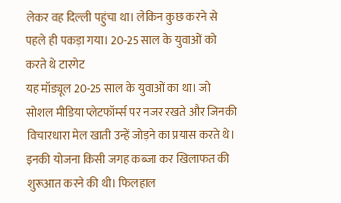लेकर वह दिल्ली पहुंचा था। लेकिन कुछ करने से पहले ही पकड़ा गया। 20-25 साल के युवाओं को करते थे टारगेट
यह मॉड्यूल 20-25 साल के युवाओं का था। जो सोशल मीडिया प्लेटफॉर्म्स पर नजर रखते और जिनकी विचारधारा मेल खाती उन्हें जोड़ने का प्रयास करते थे। इनकी योजना किसी जगह कब्जा कर खिलाफत की शुरूआत करने की थी। फिलहाल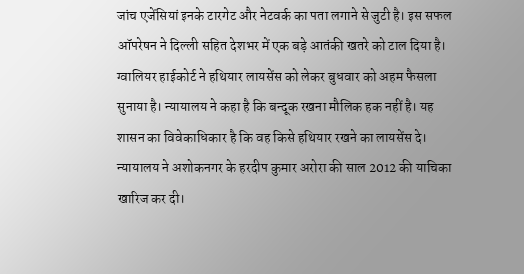जांच एजेंसियां इनके टारगेट और नेटवर्क का पता लगाने से जुटी है। इस सफल ऑपरेषन ने दिल्ली सहित देशभर में एक बड़े आतंकी खतरे को टाल दिया है।
ग्वालियर हाईकोर्ट ने हथियार लायसेंस को लेकर बुधवार को अहम फैसला सुनाया है। न्यायालय ने कहा है कि बन्दूक रखना मौलिक हक नहीं है। यह शासन का विवेकाधिकार है कि वह किसे हथियार रखने का लायसेंस दे। न्यायालय ने अशोकनगर के हरदीप कुमार अरोरा की साल 2012 की याचिका खारिज कर दी।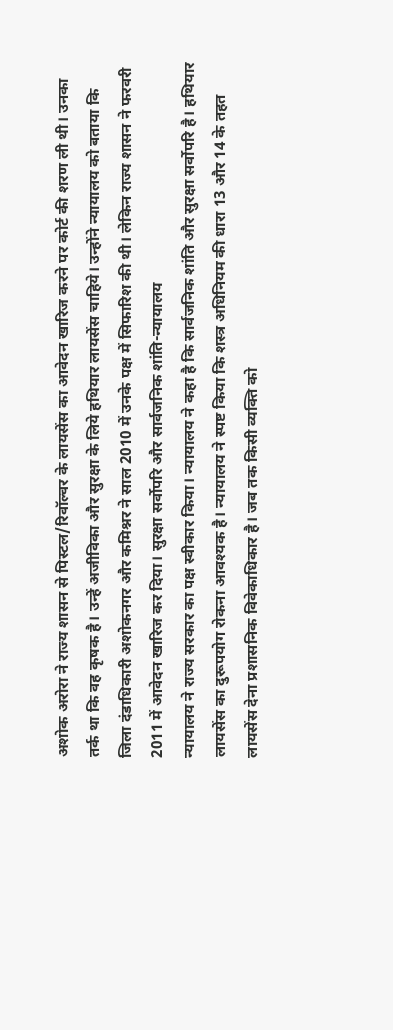अशोक अरोरा ने राज्य शासन से पिस्टल/रिवॉल्वर के लायसेंस का आवेदन खारिज करने पर कोर्ट की शरण ली थी। उनका तर्क था कि वह कृषक है। उन्हें अजीविका और सुरक्षा के लिये हथियार लायसेंस चाहिये। उन्होंने न्यायालय को बताया कि जिला दंडाधिकारी अशोकनगर और कमिश्नर ने साल 2010 में उनके पक्ष में सिफारिश की थी। लेकिन राज्य शासन ने फरवरी 2011 में आवेदन खारिज कर दिया। सुरक्षा सर्वोपरि और सार्वजनिक शांति-न्यायालय
न्यायालय ने राज्य सरकार का पक्ष स्वीकार किया। न्यायालय ने कहा है कि सार्वजनिक शांति और सुरक्षा सर्वोपरि है। हथियार लायसेंस का दुरूपयोग रोकना आवश्यक है। न्यायालय ने स्पष्ट किया कि शस्त्र अधिनियम की धारा 13 और 14 के तहत लायसेंस देना प्रशासनिक विवेकाधिकार है। जब तक किसी व्यक्ति को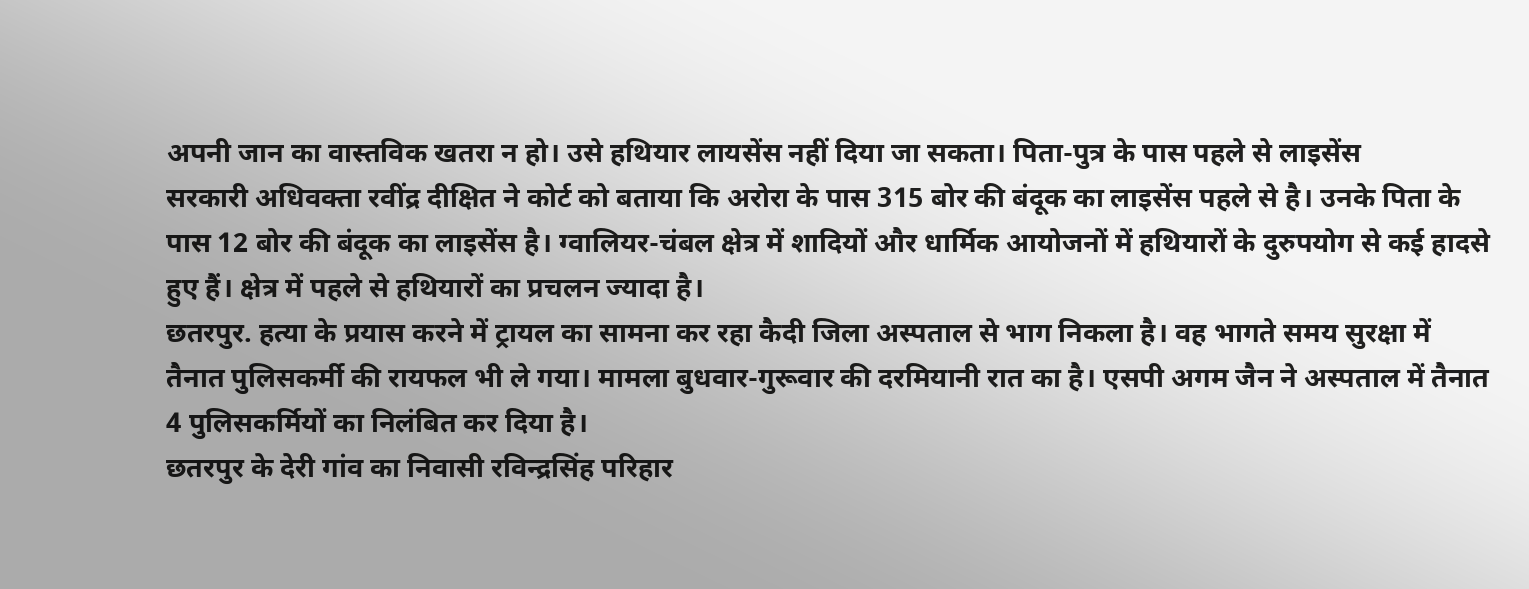अपनी जान का वास्तविक खतरा न हो। उसे हथियार लायसेंस नहीं दिया जा सकता। पिता-पुत्र के पास पहले से लाइसेंस
सरकारी अधिवक्ता रवींद्र दीक्षित ने कोर्ट को बताया कि अरोरा के पास 315 बोर की बंदूक का लाइसेंस पहले से है। उनके पिता के पास 12 बोर की बंदूक का लाइसेंस है। ग्वालियर-चंबल क्षेत्र में शादियों और धार्मिक आयोजनों में हथियारों के दुरुपयोग से कई हादसे हुए हैं। क्षेत्र में पहले से हथियारों का प्रचलन ज्यादा है।
छतरपुर. हत्या के प्रयास करने में ट्रायल का सामना कर रहा कैदी जिला अस्पताल से भाग निकला है। वह भागते समय सुरक्षा में तैनात पुलिसकर्मी की रायफल भी ले गया। मामला बुधवार-गुरूवार की दरमियानी रात का है। एसपी अगम जैन ने अस्पताल में तैनात 4 पुलिसकर्मियों का निलंबित कर दिया है।
छतरपुर के देरी गांव का निवासी रविन्द्रसिंह परिहार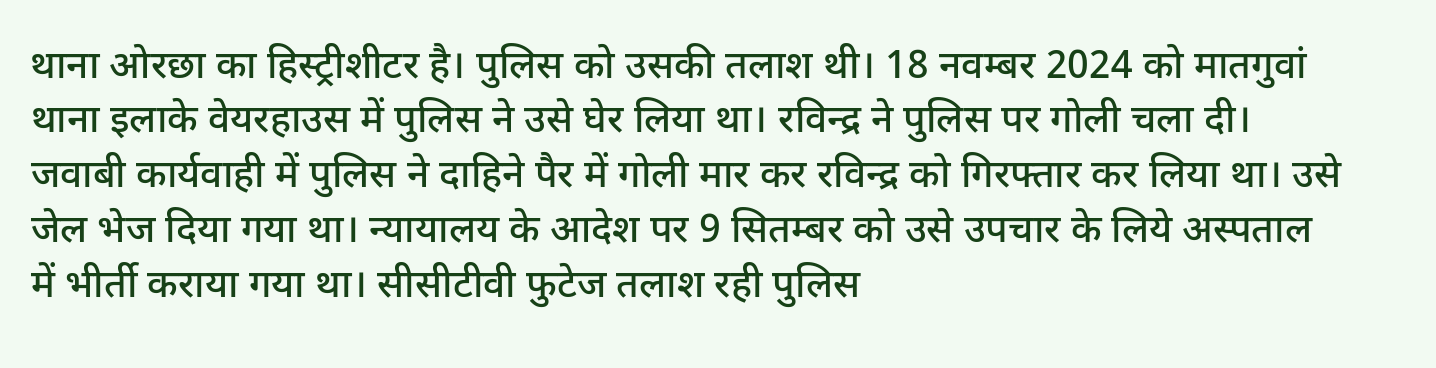थाना ओरछा का हिस्ट्रीशीटर है। पुलिस को उसकी तलाश थी। 18 नवम्बर 2024 को मातगुवां थाना इलाके वेयरहाउस में पुलिस ने उसे घेर लिया था। रविन्द्र ने पुलिस पर गोली चला दी। जवाबी कार्यवाही में पुलिस ने दाहिने पैर में गोली मार कर रविन्द्र को गिरफ्तार कर लिया था। उसे जेल भेज दिया गया था। न्यायालय के आदेश पर 9 सितम्बर को उसे उपचार के लिये अस्पताल में भीर्ती कराया गया था। सीसीटीवी फुटेज तलाश रही पुलिस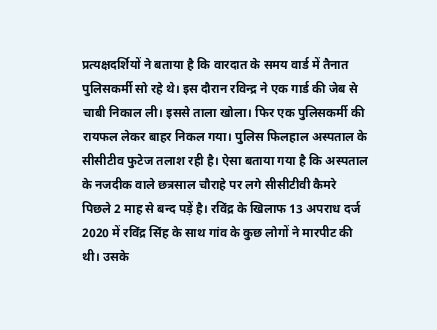प्रत्यक्षदर्शियों ने बताया है कि वारदात के समय वार्ड में तैनात पुलिसकर्मी सो रहे थे। इस दौरान रविन्द्र ने एक गार्ड की जेब से चाबी निकाल ली। इससे ताला खोला। फिर एक पुलिसकर्मी की रायफल लेकर बाहर निकल गया। पुलिस फिलहाल अस्पताल के सीसीटीव फुटेज तलाश रही है। ऐसा बताया गया है कि अस्पताल के नजदीक वाले छत्रसाल चौराहे पर लगे सीसीटीवी कैमरे पिछले 2 माह से बन्द पड़ें है। रविंद्र के खिलाफ 13 अपराध दर्ज
2020 में रविंद्र सिंह के साथ गांव के कुछ लोगों ने मारपीट की थी। उसके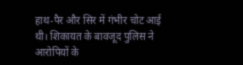हाथ-पैर और सिर में गंभीर चोट आई थी। शिकायत के बावजूद पुलिस ने आरोपियों के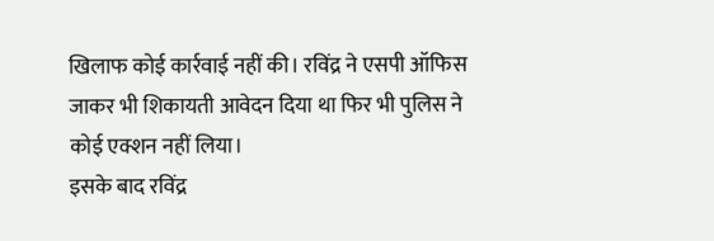खिलाफ कोई कार्रवाई नहीं की। रविंद्र ने एसपी ऑफिस जाकर भी शिकायती आवेदन दिया था फिर भी पुलिस ने कोई एक्शन नहीं लिया।
इसके बाद रविंद्र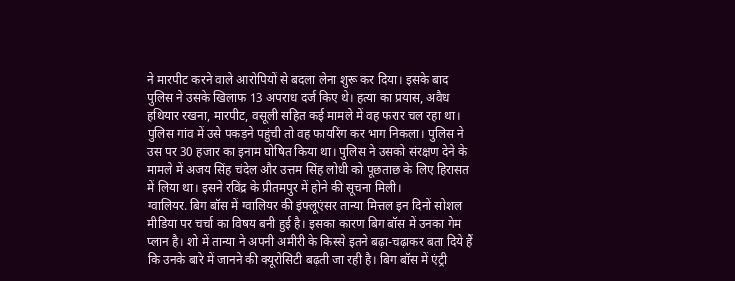ने मारपीट करने वाले आरोपियों से बदला लेना शुरू कर दिया। इसके बाद पुलिस ने उसके खिलाफ 13 अपराध दर्ज किए थे। हत्या का प्रयास, अवैध हथियार रखना, मारपीट, वसूली सहित कई मामले में वह फरार चल रहा था। पुलिस गांव में उसे पकड़ने पहुंची तो वह फायरिंग कर भाग निकला। पुलिस ने उस पर 30 हजार का इनाम घोषित किया था। पुलिस ने उसको संरक्षण देने के मामले में अजय सिंह चंदेल और उत्तम सिंह लोधी को पूछताछ के लिए हिरासत में लिया था। इसने रविंद्र के प्रीतमपुर में होने की सूचना मिली।
ग्वालियर. बिग बॉस में ग्वालियर की इंफ्लूएंसर तान्या मित्तल इन दिनों सोशल मीडिया पर चर्चा का विषय बनी हुई है। इसका कारण बिग बॉस में उनका गेम प्लान है। शो में तान्या ने अपनी अमीरी के किस्से इतने बढ़ा-चढ़ाकर बता दिये हैं कि उनके बारे में जानने की क्यूरोसिटी बढ़ती जा रही है। बिग बॉस में एंट्री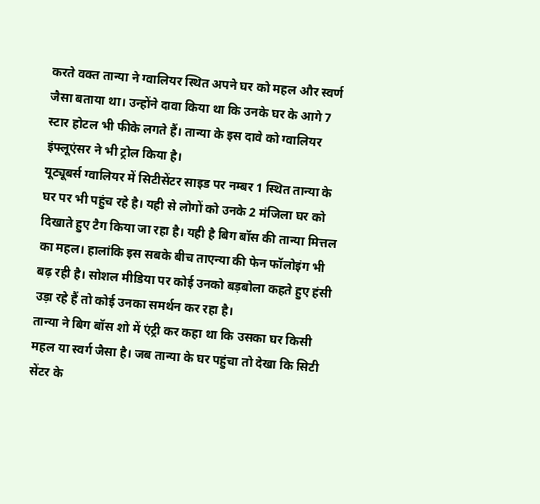करते वक्त तान्या ने ग्वालियर स्थित अपने घर को महल और स्वर्ण जैसा बताया था। उन्होंने दावा किया था कि उनके घर के आगे 7 स्टार होटल भी फीके लगते हैं। तान्या के इस दावे को ग्वालियर इंफ्लूएंसर ने भी ट्रोल किया है।
यूट्यूबर्स ग्वालियर में सिटीसेंटर साइड पर नम्बर 1 स्थित तान्या के घर पर भी पहुंच रहे है। यही से लोगों को उनके 2 मंजिला घर को दिखाते हुए टैग किया जा रहा है। यही है बिग बॉस की तान्या मित्तल का महल। हालांकि इस सबके बीच ताएन्या की फेन फॉलोइंग भी बढ़ रही है। सोशल मीडिया पर कोई उनको बड़बोला कहते हुए हंसी उड़ा रहे हैं तो कोई उनका समर्थन कर रहा है।
तान्या ने बिग बॉस शो में एंट्री कर कहा था कि उसका घर किसी महल या स्वर्ग जैसा है। जब तान्या के घर पहुंचा तो देखा कि सिटी सेंटर के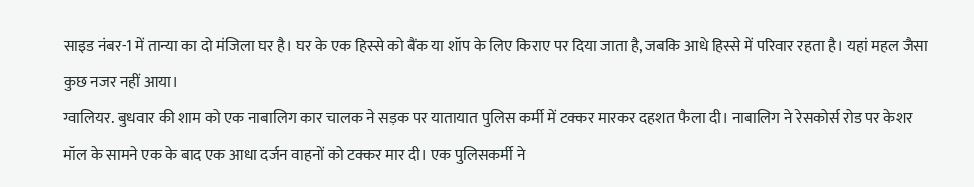साइड नंबर-1 में तान्या का दो मंजिला घर है। घर के एक हिस्से को बैंक या शॉप के लिए किराए पर दिया जाता है, जबकि आधे हिस्से में परिवार रहता है। यहां महल जैसा कुछ नजर नहीं आया।
ग्वालियर. बुधवार की शाम को एक नाबालिग कार चालक ने सड़क पर यातायात पुलिस कर्मी में टक्कर मारकर दहशत फैला दी। नाबालिग ने रेसकोर्स रोड पर केशर मॉल के सामने एक के बाद एक आधा दर्जन वाहनों को टक्कर मार दी। एक पुलिसकर्मी ने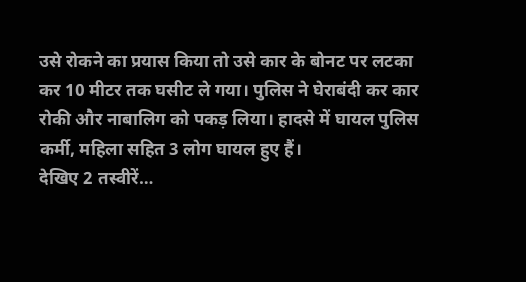उसे रोकने का प्रयास किया तो उसे कार के बोनट पर लटका कर 10 मीटर तक घसीट ले गया। पुलिस ने घेराबंदी कर कार रोकी और नाबालिग को पकड़ लिया। हादसे में घायल पुलिस कर्मी, महिला सहित 3 लोग घायल हुए हैं।
देखिए 2 तस्वीरें…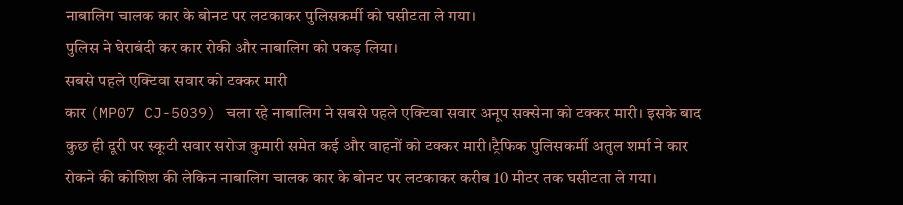नाबालिग चालक कार के बोनट पर लटकाकर पुलिसकर्मी को घसीटता ले गया।
पुलिस ने घेराबंदी कर कार रोकी और नाबालिग को पकड़ लिया।
सबसे पहले एक्टिवा सवार को टक्कर मारी
कार (MP07 CJ-5039) चला रहे नाबालिग ने सबसे पहले एक्टिवा सवार अनूप सक्सेना को टक्कर मारी। इसके बाद कुछ ही दूरी पर स्कूटी सवार सरोज कुमारी समेत कई और वाहनों को टक्कर मारी।ट्रैफिक पुलिसकर्मी अतुल शर्मा ने कार रोकने की कोशिश की लेकिन नाबालिग चालक कार के बोनट पर लटकाकर करीब 10 मीटर तक घसीटता ले गया।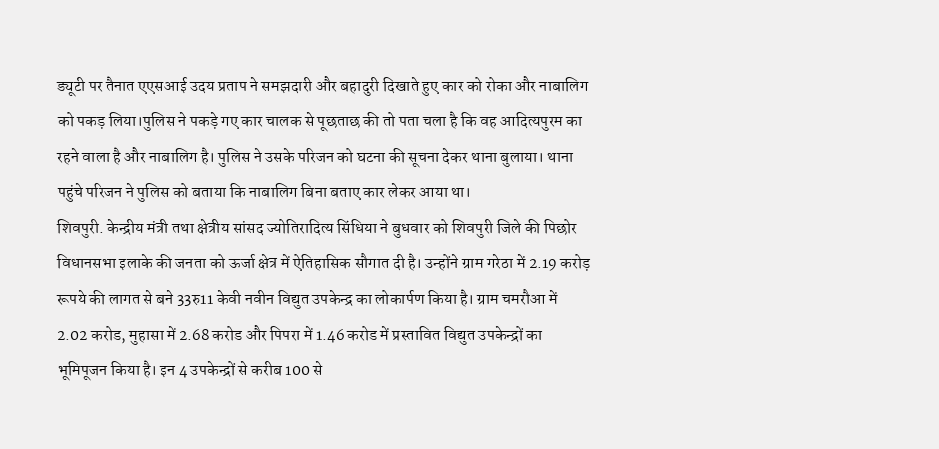ड्यूटी पर तैनात एएसआई उदय प्रताप ने समझदारी और बहादुरी दिखाते हुए कार को रोका और नाबालिग को पकड़ लिया।पुलिस ने पकड़े गए कार चालक से पूछताछ की तो पता चला है कि वह आदित्यपुरम का रहने वाला है और नाबालिग है। पुलिस ने उसके परिजन को घटना की सूचना देकर थाना बुलाया। थाना पहुंचे परिजन ने पुलिस को बताया कि नाबालिग बिना बताए कार लेकर आया था।
शिवपुरी. केन्द्रीय मंत्री तथा क्षेत्रीय सांसद ज्योतिरादित्य सिंधिया ने बुधवार को शिवपुरी जिले की पिछोर विधानसभा इलाके की जनता को ऊर्जा क्षेत्र में ऐतिहासिक सौगात दी है। उन्होंने ग्राम गरेठा में 2.19 करोड़ रूपये की लागत से बने 33रु11 केवी नवीन विद्युत उपकेन्द्र का लोकार्पण किया है। ग्राम चमरौआ में 2.02 करोड, मुहासा में 2.68 करोड और पिपरा में 1.46 करोड में प्रस्तावित विद्युत उपकेन्द्रों का भूमिपूजन किया है। इन 4 उपकेन्द्रों से करीब 100 से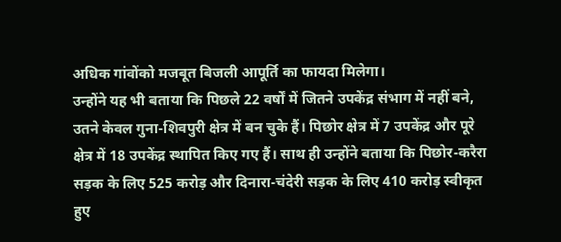अधिक गांवोंको मजबूत बिजली आपूर्ति का फायदा मिलेगा।
उन्होंने यह भी बताया कि पिछले 22 वर्षों में जितने उपकेंद्र संभाग में नहीं बने, उतने केवल गुना-शिवपुरी क्षेत्र में बन चुके हैं। पिछोर क्षेत्र में 7 उपकेंद्र और पूरे क्षेत्र में 18 उपकेंद्र स्थापित किए गए हैं। साथ ही उन्होंने बताया कि पिछोर-करैरा सड़क के लिए 525 करोड़ और दिनारा-चंदेरी सड़क के लिए 410 करोड़ स्वीकृत हुए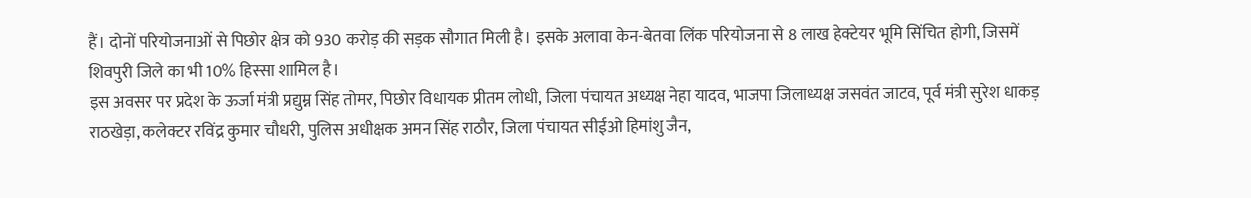हैं। दोनों परियोजनाओं से पिछोर क्षेत्र को 930 करोड़ की सड़क सौगात मिली है। इसके अलावा केन-बेतवा लिंक परियोजना से 8 लाख हेक्टेयर भूमि सिंचित होगी, जिसमें शिवपुरी जिले का भी 10% हिस्सा शामिल है।
इस अवसर पर प्रदेश के ऊर्जा मंत्री प्रद्युम्न सिंह तोमर, पिछोर विधायक प्रीतम लोधी, जिला पंचायत अध्यक्ष नेहा यादव, भाजपा जिलाध्यक्ष जसवंत जाटव, पूर्व मंत्री सुरेश धाकड़ राठखेड़ा, कलेक्टर रविंद्र कुमार चौधरी, पुलिस अधीक्षक अमन सिंह राठौर, जिला पंचायत सीईओ हिमांशु जैन,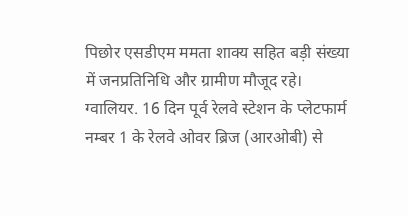पिछोर एसडीएम ममता शाक्य सहित बड़ी संख्या में जनप्रतिनिधि और ग्रामीण मौजूद रहे।
ग्वालियर. 16 दिन पूर्व रेलवे स्टेशन के प्लेटफार्म नम्बर 1 के रेलवे ओवर ब्रिज (आरओबी) से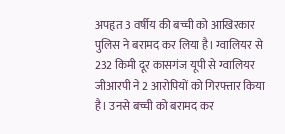अपहृत 3 वर्षीय की बच्ची को आखिरकार पुलिस ने बरामद कर लिया है। ग्वालियर से 232 किमी दूर कासगंज यूपी से ग्वालियर जीआरपी ने 2 आरोपियों को गिरफ्तार किया है। उनसे बच्ची को बरामद कर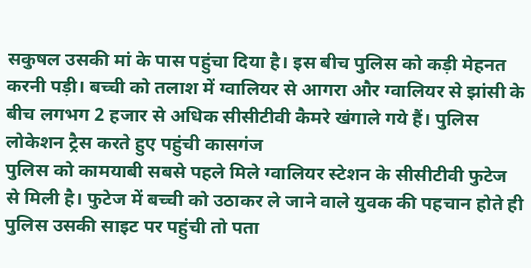सकुषल उसकी मां के पास पहुंचा दिया है। इस बीच पुलिस को कड़ी मेहनत करनी पड़ी। बच्ची को तलाश में ग्वालियर से आगरा और ग्वालियर से झांसी के बीच लगभग 2 हजार से अधिक सीसीटीवी कैमरे खंगाले गये हैं। पुलिस लोकेशन ट्रैस करते हुए पहुंची कासगंज
पुलिस को कामयाबी सबसे पहले मिले ग्वालियर स्टेशन के सीसीटीवी फुटेज से मिली है। फुटेज में बच्ची को उठाकर ले जाने वाले युवक की पहचान होते ही पुलिस उसकी साइट पर पहुंची तो पता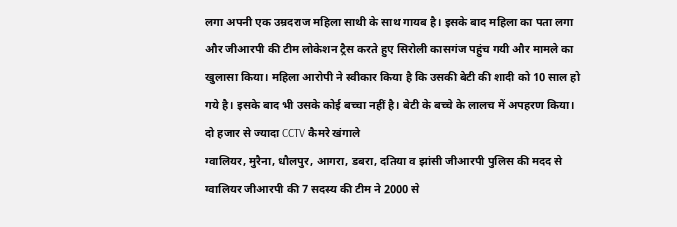लगा अपनी एक उम्रदराज महिला साथी के साथ गायब है। इसके बाद महिला का पता लगा और जीआरपी की टीम लोकेशन ट्रैस करते हुए सिरोली कासगंज पहुंच गयी और मामले का खुलासा किया। महिला आरोपी ने स्वीकार किया है कि उसकी बेटी की शादी को 10 साल हो गये है। इसके बाद भी उसके कोई बच्चा नहीं है। बेटी के बच्चे के लालच में अपहरण किया। दो हजार से ज्यादा CCTV कैमरे खंगाले
ग्वालियर, मुरैना, धौलपुर, आगरा, डबरा, दतिया व झांसी जीआरपी पुलिस की मदद से ग्वालियर जीआरपी की 7 सदस्य की टीम ने 2000 से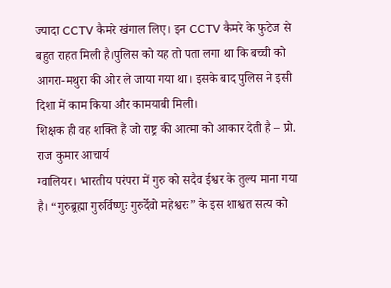ज्यादा CCTV कैमरे खंगाल लिए। इन CCTV कैमरे के फुटेज से बहुत राहत मिली है।पुलिस को यह तो पता लगा था कि बच्ची को आगरा-मथुरा की ओर ले जाया गया था। इसके बाद पुलिस ने इसी दिशा में काम किया और कामयाबी मिली।
शिक्षक ही वह शक्ति हैं जो राष्ट्र की आत्मा को आकार देती है – प्रो. राज कुमार आचार्य
ग्वालियर। भारतीय परंपरा में गुरु को सदैव ईश्वर के तुल्य माना गया है। “गुरुब्र्रह्मा गुरुर्विष्णुः गुरुर्देवो महेश्वरः” के इस शाश्वत सत्य को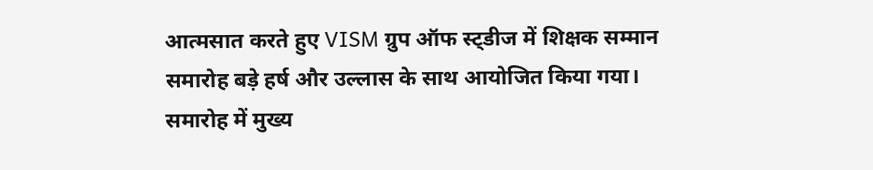आत्मसात करते हुए VISM ग्रुप ऑफ स्ट्डीज में शिक्षक सम्मान समारोह बड़े हर्ष और उल्लास के साथ आयोजित किया गया। समारोह में मुख्य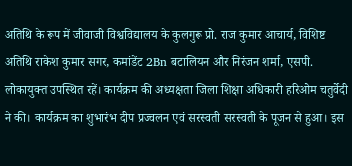अतिथि के रूप में जीवाजी विश्वविद्यालय के कुलगुरू प्रो. राज कुमार आचार्य, विशिष्ट अतिथि राकेश कुमार सगर, कमांडेंट 2Bn बटालियन और निरंजन शर्मा, एसपी. लोकायुक्त उपस्थित रहें। कार्यक्रम की अध्यक्षता जिला शिक्षा अधिकारी हरिओम चतुर्वेदी ने की। कार्यक्रम का शुभारंभ दीप प्रज्वलन एवं सरस्वती सरस्वती के पूजन से हुआ। इस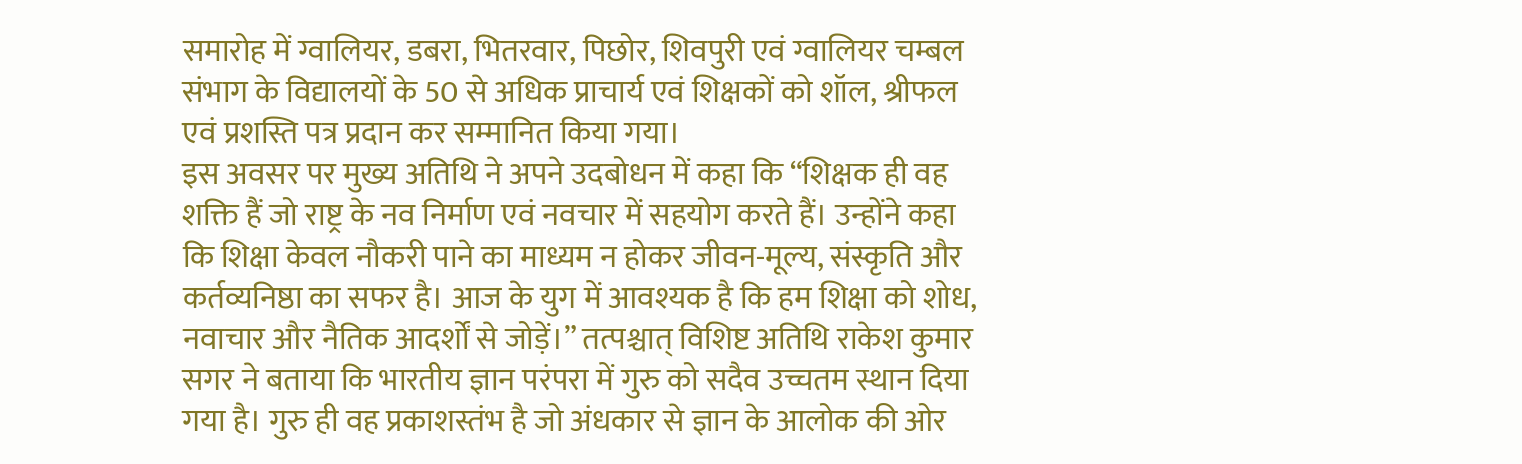समारोह में ग्वालियर, डबरा, भितरवार, पिछोर, शिवपुरी एवं ग्वालियर चम्बल संभाग के विद्यालयों के 50 से अधिक प्राचार्य एवं शिक्षकों को शॉल, श्रीफल एवं प्रशस्ति पत्र प्रदान कर सम्मानित किया गया।
इस अवसर पर मुख्य अतिथि ने अपने उदबोधन में कहा कि “शिक्षक ही वह शक्ति हैं जो राष्ट्र के नव निर्माण एवं नवचार में सहयोग करते हैं। उन्होंने कहा कि शिक्षा केवल नौकरी पाने का माध्यम न होकर जीवन-मूल्य, संस्कृति और कर्तव्यनिष्ठा का सफर है। आज के युग में आवश्यक है कि हम शिक्षा को शोध, नवाचार और नैतिक आदर्शों से जोड़ें।” तत्पश्चात् विशिष्ट अतिथि राकेश कुमार सगर ने बताया कि भारतीय ज्ञान परंपरा में गुरु को सदैव उच्चतम स्थान दिया गया है। गुरु ही वह प्रकाशस्तंभ है जो अंधकार से ज्ञान के आलोक की ओर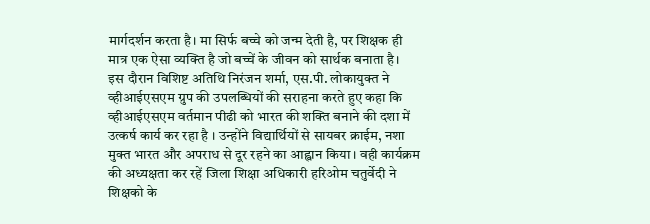मार्गदर्शन करता है। मा सिर्फ बच्चे को जन्म देती है, पर शिक्षक ही मात्र एक ऐसा व्यक्ति है जो बच्चें के जीवन को सार्थक बनाता है।
इस दौरान विशिष्ट अतिथि निरंजन शर्मा, एस.पी. लोकायुक्त ने व्हीआईएसएम ग्रुप की उपलब्धियों की सराहना करते हुए कहा कि व्हीआईएसएम वर्तमान पीढी को भारत की शक्ति बनाने की दशा में उत्कर्ष कार्य कर रहा है । उन्होंने विद्यार्थियों से सायबर क्राईम, नशा मुक्त भारत और अपराध से दूर रहने का आह्वान किया। वही कार्यक्रम की अध्यक्षता कर रहें जिला शिक्षा अधिकारी हरिओम चतुर्वेदी ने शिक्षको के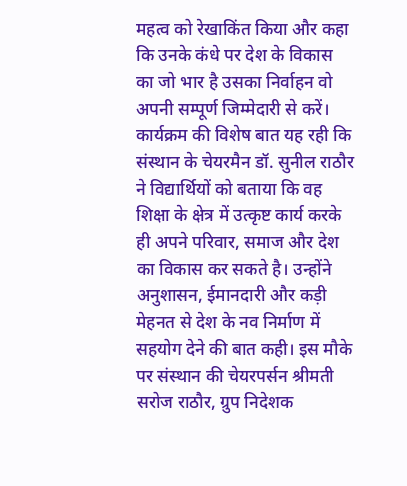महत्व को रेखाकिंत किया और कहा कि उनके कंधे पर देश के विकास का जो भार है उसका निर्वाहन वो अपनी सम्पूर्ण जिम्मेदारी से करें। कार्यक्रम की विशेष बात यह रही कि संस्थान के चेयरमैन डॉ. सुनील राठौर ने विद्यार्थियों को बताया कि वह शिक्षा के क्षेत्र में उत्कृष्ट कार्य करके ही अपने परिवार, समाज और देश का विकास कर सकते है। उन्होंने अनुशासन, ईमानदारी और कड़ी मेहनत से देश के नव निर्माण में सहयोग देने की बात कही। इस मौके पर संस्थान की चेयरपर्सन श्रीमती सरोज राठौर, ग्रुप निदेशक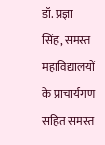डॉ. प्रज्ञा सिंह, समस्त महाविद्यालयों के प्राचार्यगण सहित समस्त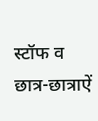स्टॉफ व छात्र-छात्राऐं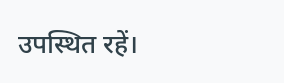उपस्थित रहें।